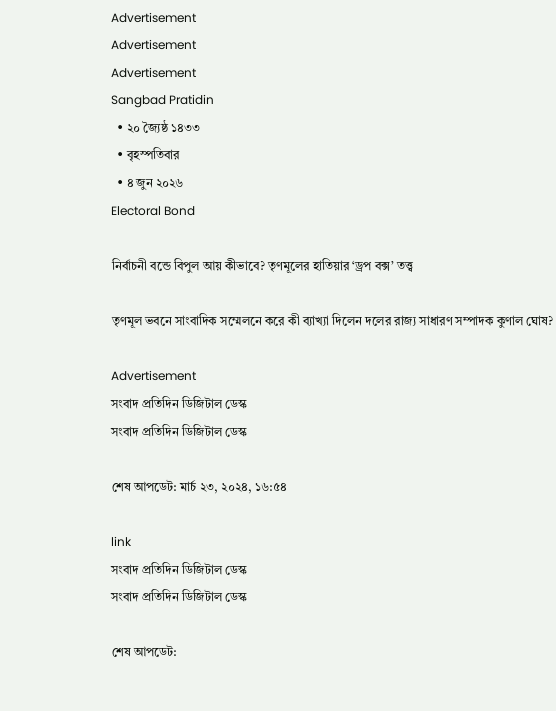Advertisement
Advertisement
Advertisement
Sangbad Pratidin
  • ২০ জ্যৈষ্ঠ ১৪৩৩
  • বৃহস্পতিবার
  • ৪ জুন ২০২৬
Electoral Bond

নির্বাচনী বন্ডে বিপুল আয় কীভাবে? তৃণমূলের হাতিয়ার ‘ড্রপ বক্স’ তত্ত্ব

তৃণমূল ভবনে সাংবাদিক সম্মেলনে করে কী ব্যাখ্যা দিলেন দলের রাজ্য সাধারণ সম্পাদক কুণাল ঘোষ?

Advertisement
সংবাদ প্রতিদিন ডিজিটাল ডেস্ক
সংবাদ প্রতিদিন ডিজিটাল ডেস্ক

শেষ আপডেট: মার্চ ২৩, ২০২৪, ১৬:৫৪

link
সংবাদ প্রতিদিন ডিজিটাল ডেস্ক
সংবাদ প্রতিদিন ডিজিটাল ডেস্ক

শেষ আপডেট: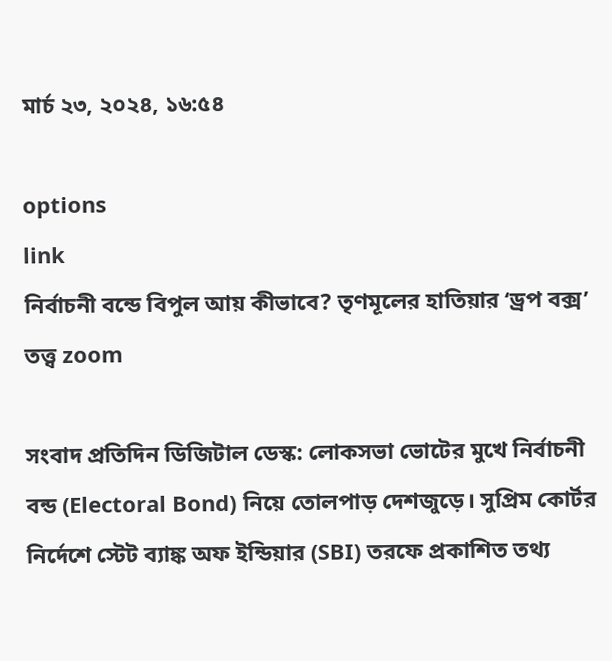মার্চ ২৩, ২০২৪, ১৬:৫৪

options
link
নির্বাচনী বন্ডে বিপুল আয় কীভাবে? তৃণমূলের হাতিয়ার ‘ড্রপ বক্স’ তত্ত্ব zoom

সংবাদ প্রতিদিন ডিজিটাল ডেস্ক: লোকসভা ভোটের মুখে নির্বাচনী বন্ড (Electoral Bond) নিয়ে তোলপাড় দেশজুড়ে। সুপ্রিম কোর্টর নির্দেশে স্টেট ব্যাঙ্ক অফ ইন্ডিয়ার (SBI) তরফে প্রকাশিত তথ্য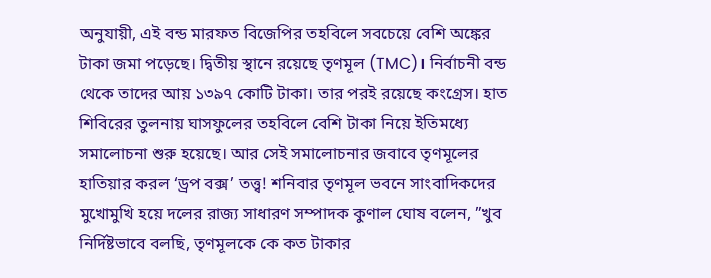অনুযায়ী, এই বন্ড মারফত বিজেপির তহবিলে সবচেয়ে বেশি অঙ্কের টাকা জমা পড়েছে। দ্বিতীয় স্থানে রয়েছে তৃণমূল (TMC)। নির্বাচনী বন্ড থেকে তাদের আয় ১৩৯৭ কোটি টাকা। তার পরই রয়েছে কংগ্রেস। হাত শিবিরের তুলনায় ঘাসফুলের তহবিলে বেশি টাকা নিয়ে ইতিমধ্যে সমালোচনা শুরু হয়েছে। আর সেই সমালোচনার জবাবে তৃণমূলের হাতিয়ার করল ‘ড্রপ বক্স’ তত্ত্ব! শনিবার তৃণমূল ভবনে সাংবাদিকদের মুখোমুখি হয়ে দলের রাজ্য সাধারণ সম্পাদক কুণাল ঘোষ বলেন, ”খুব নির্দিষ্টভাবে বলছি, তৃণমূলকে কে কত টাকার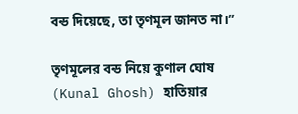বন্ড দিয়েছে, তা তৃণমূল জানত না।”

তৃণমূলের বন্ড নিয়ে কুণাল ঘোষ (Kunal Ghosh) হাতিয়ার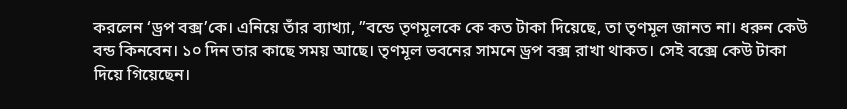করলেন ‘ড্রপ বক্স’কে। এনিয়ে তাঁর ব্যাখ্যা, ”বন্ডে তৃণমূলকে কে কত টাকা দিয়েছে, তা তৃণমূল জানত না। ধরুন কেউ বন্ড কিনবেন। ১০ দিন তার কাছে সময় আছে। তৃণমূল ভবনের সামনে ড্রপ বক্স রাখা থাকত। সেই বক্সে কেউ টাকা দিয়ে গিয়েছেন।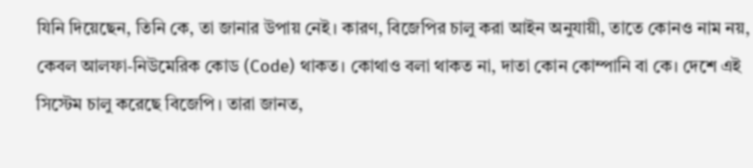যিনি দিয়েছেন, তিনি কে, তা জানার উপায় নেই। কারণ, বিজেপির চালু করা আইন অনুযায়ী, তাতে কোনও নাম নয়, কেবল আলফা-নিউমেরিক কোড (Code) থাকত। কোথাও বলা থাকত না, দাতা কোন কোম্পানি বা কে। দেশে এই সিস্টেম চালু করেছে বিজেপি। তারা জানত,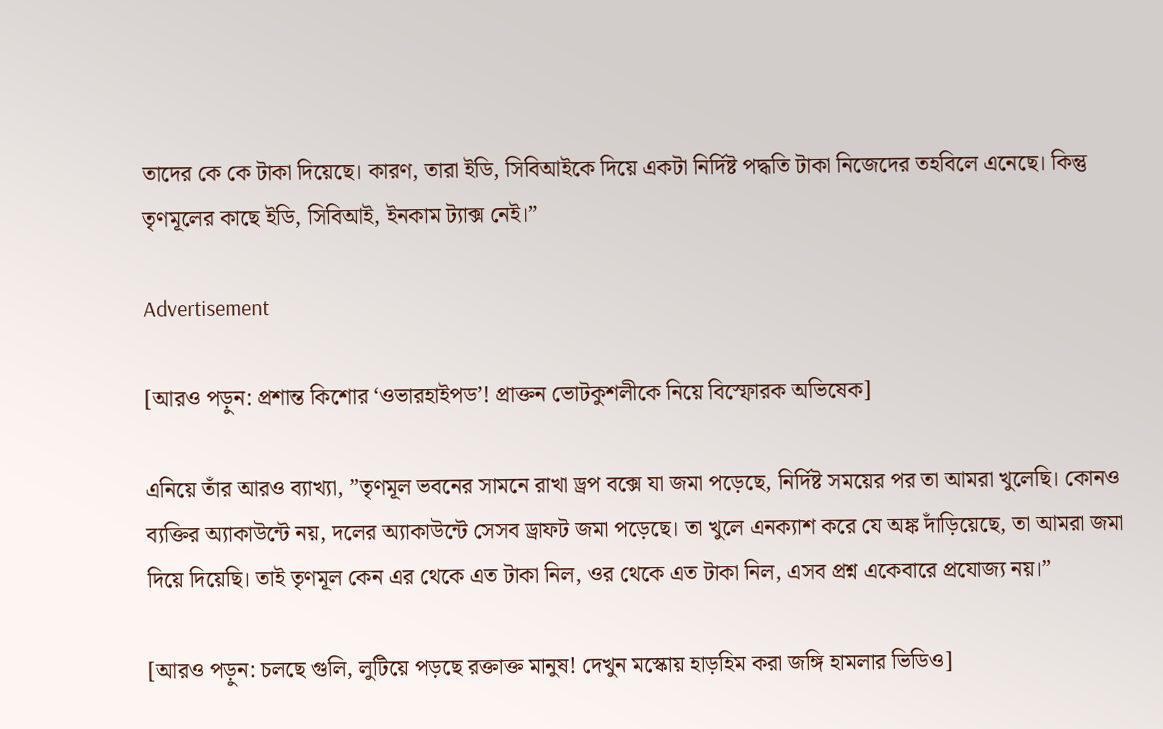তাদের কে কে টাকা দিয়েছে। কারণ, তারা ইডি, সিবিআইকে দিয়ে একটা নির্দিষ্ট পদ্ধতি টাকা নিজেদের তহবিলে এনেছে। কিন্তু তৃণমূলের কাছে ইডি, সিবিআই, ইনকাম ট্যাক্স নেই।”

Advertisement

[আরও পড়ুন: প্রশান্ত কিশোর ‘ওভারহাইপড’! প্রাক্তন ভোটকুশলীকে নিয়ে বিস্ফোরক অভিষেক]

এনিয়ে তাঁর আরও ব্যাখ্যা, ”তৃণমূল ভবনের সামনে রাখা ড্রপ বক্সে যা জমা পড়েছে, নির্দিষ্ট সময়ের পর তা আমরা খুলেছি। কোনও ব্যক্তির অ্যাকাউন্টে নয়, দলের অ্যাকাউন্টে সেসব ড্রাফট জমা পড়েছে। তা খুলে এনক্যাশ করে যে অঙ্ক দাঁড়িয়েছে, তা আমরা জমা দিয়ে দিয়েছি। তাই তৃণমূল কেন এর থেকে এত টাকা নিল, ওর থেকে এত টাকা নিল, এসব প্রশ্ন একেবারে প্রযোজ্য নয়।”

[আরও পড়ুন: চলছে গুলি, লুটিয়ে পড়ছে রক্তাক্ত মানুষ! দেখুন মস্কোয় হাড়হিম করা জঙ্গি হামলার ভিডিও]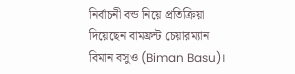নির্বাচনী বন্ড নিয়ে প্রতিক্রিয়া দিয়েছেন বামফ্রন্ট চেয়ারম্যান বিমান বসুও (Biman Basu)।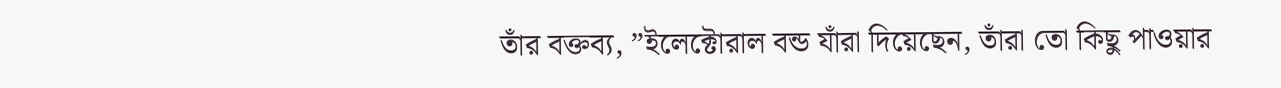তাঁর বক্তব্য, ”ইলেক্টোরাল বন্ড যাঁরা দিয়েছেন, তাঁরা তো কিছু পাওয়ার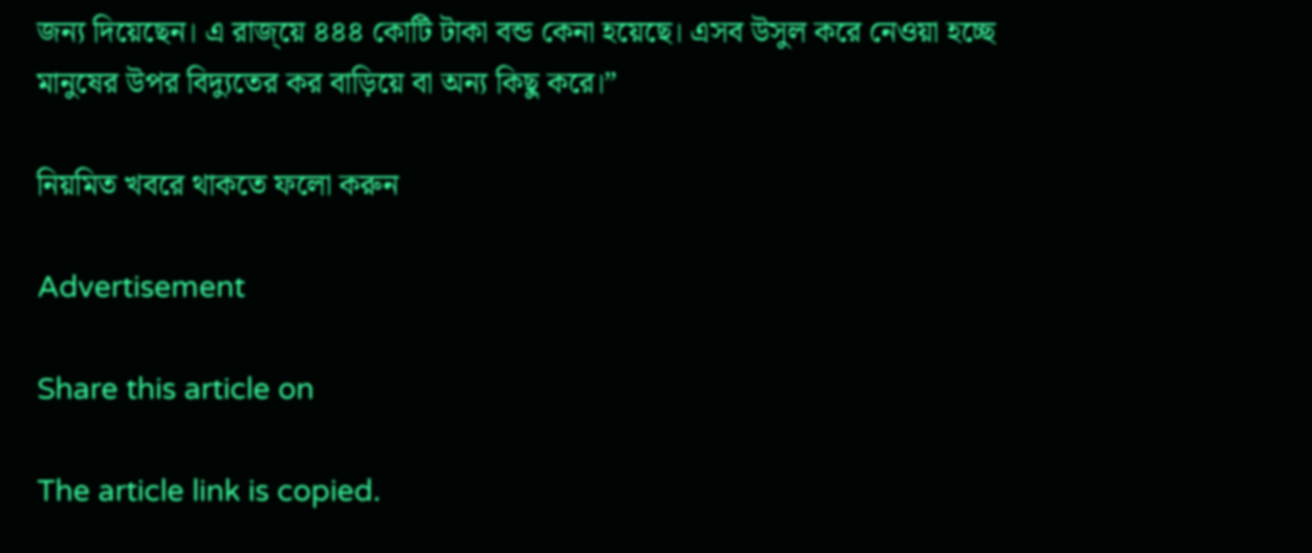জন্য দিয়েছেন। এ রাজ্য়ে ৪৪৪ কোটি টাকা বন্ড কেনা হয়েছে। এসব উসুল করে নেওয়া হচ্ছে মানুষের উপর বিদ্যুতের কর বাড়িয়ে বা অন্য কিছু করে।”

নিয়মিত খবরে থাকতে ফলো করুন

Advertisement

Share this article on

The article link is copied.